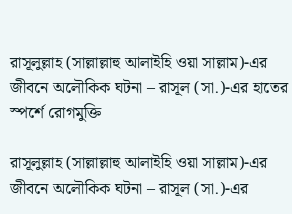রাসূলুল্লাহ (সাল্লাল্লাহু আলাইহি ওয়া সাল্লাম)-এর জীবনে অলৌকিক ঘটনা – রাসূল (সা.)-এর হাতের স্পর্শে রোগমুক্তি

রাসূলুল্লাহ (সাল্লাল্লাহু আলাইহি ওয়া সাল্লাম)-এর জীবনে অলৌকিক ঘটনা – রাসূল (সা.)-এর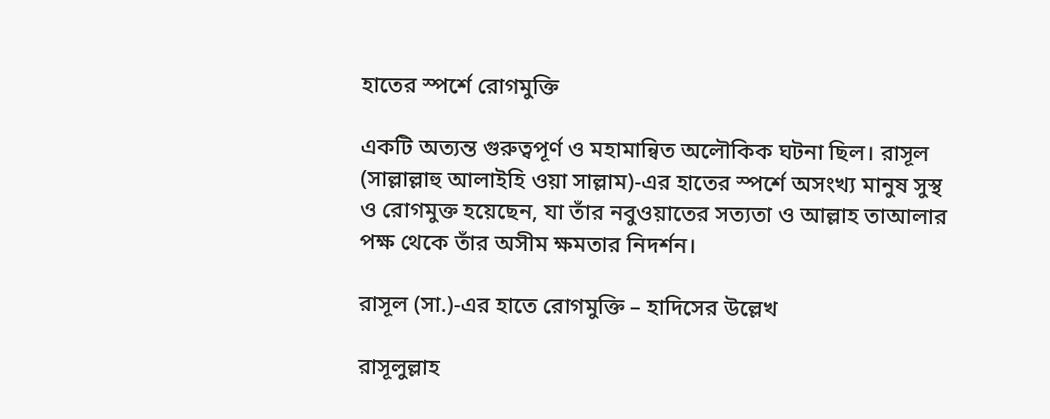হাতের স্পর্শে রোগমুক্তি

একটি অত্যন্ত গুরুত্বপূর্ণ ও মহামান্বিত অলৌকিক ঘটনা ছিল। রাসূল (সাল্লাল্লাহু আলাইহি ওয়া সাল্লাম)-এর হাতের স্পর্শে অসংখ্য মানুষ সুস্থ ও রোগমুক্ত হয়েছেন, যা তাঁর নবুওয়াতের সত্যতা ও আল্লাহ তাআলার পক্ষ থেকে তাঁর অসীম ক্ষমতার নিদর্শন।

রাসূল (সা.)-এর হাতে রোগমুক্তি – হাদিসের উল্লেখ

রাসূলুল্লাহ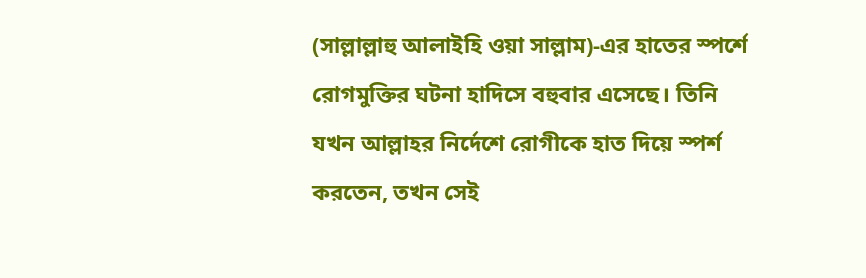(সাল্লাল্লাহু আলাইহি ওয়া সাল্লাম)-এর হাতের স্পর্শে রোগমুক্তির ঘটনা হাদিসে বহুবার এসেছে। তিনি যখন আল্লাহর নির্দেশে রোগীকে হাত দিয়ে স্পর্শ করতেন, তখন সেই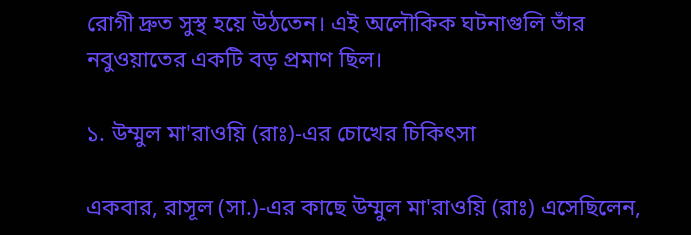রোগী দ্রুত সুস্থ হয়ে উঠতেন। এই অলৌকিক ঘটনাগুলি তাঁর নবুওয়াতের একটি বড় প্রমাণ ছিল।

১. উম্মুল মা'রাওয়ি (রাঃ)-এর চোখের চিকিৎসা

একবার, রাসূল (সা.)-এর কাছে উম্মুল মা'রাওয়ি (রাঃ) এসেছিলেন,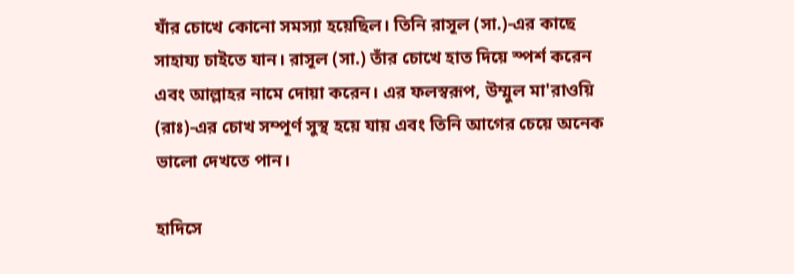যাঁর চোখে কোনো সমস্যা হয়েছিল। তিনি রাসূল (সা.)-এর কাছে সাহায্য চাইতে যান। রাসূল (সা.) তাঁর চোখে হাত দিয়ে স্পর্শ করেন এবং আল্লাহর নামে দোয়া করেন। এর ফলস্বরূপ, উম্মুল মা'রাওয়ি (রাঃ)-এর চোখ সম্পূর্ণ সুস্থ হয়ে যায় এবং তিনি আগের চেয়ে অনেক ভালো দেখতে পান।

হাদিসে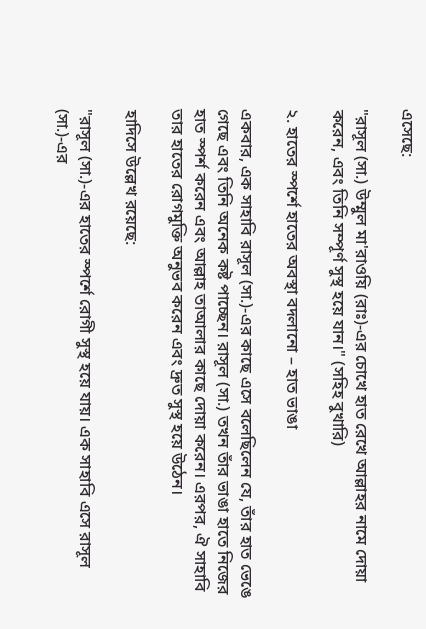এসেছে:

"রাসূল (সা.) উম্মুল মা'রাওয়ি (রাঃ)-এর চোখে হাত রেখে আল্লাহর নামে দোয়া করেন, এবং তিনি সম্পূর্ণ সুস্থ হয়ে যান।" (সহিহ বুখারি)

২. হাতের স্পর্শে হাতের অবস্থা বদলানো – হাত ভাঙা

একবার, এক সাহাবি রাসূল (সা.)-এর কাছে এসে বলেছিলেন যে, তাঁর হাত ভেঙে গেছে এবং তিনি অনেক কষ্ট পাচ্ছেন। রাসূল (সা.) তখন তাঁর ভাঙা হাতে নিজের হাত স্পর্শ করেন এবং আল্লাহ তাআলার কাছে দোয়া করেন। এরপর, ঐ সাহাবি তার হাতের রোগমুক্তি অনুভব করেন এবং দ্রুত সুস্থ হয়ে উঠেন।

হাদিসে উল্লেখ রয়েছে:

"রাসূল (সা.)-এর হাতের স্পর্শে রোগী সুস্থ হয়ে যায়। এক সাহাবি এসে রাসূল (সা.)-এর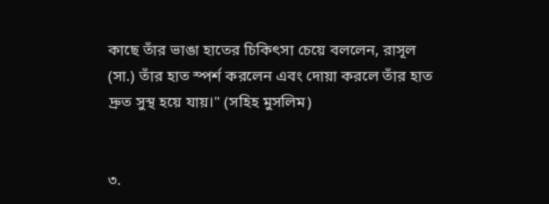কাছে তাঁর ভাঙা হাতের চিকিৎসা চেয়ে বললেন, রাসূল (সা.) তাঁর হাত স্পর্শ করলেন এবং দোয়া করলে তাঁর হাত দ্রুত সুস্থ হয়ে যায়।" (সহিহ মুসলিম)


৩.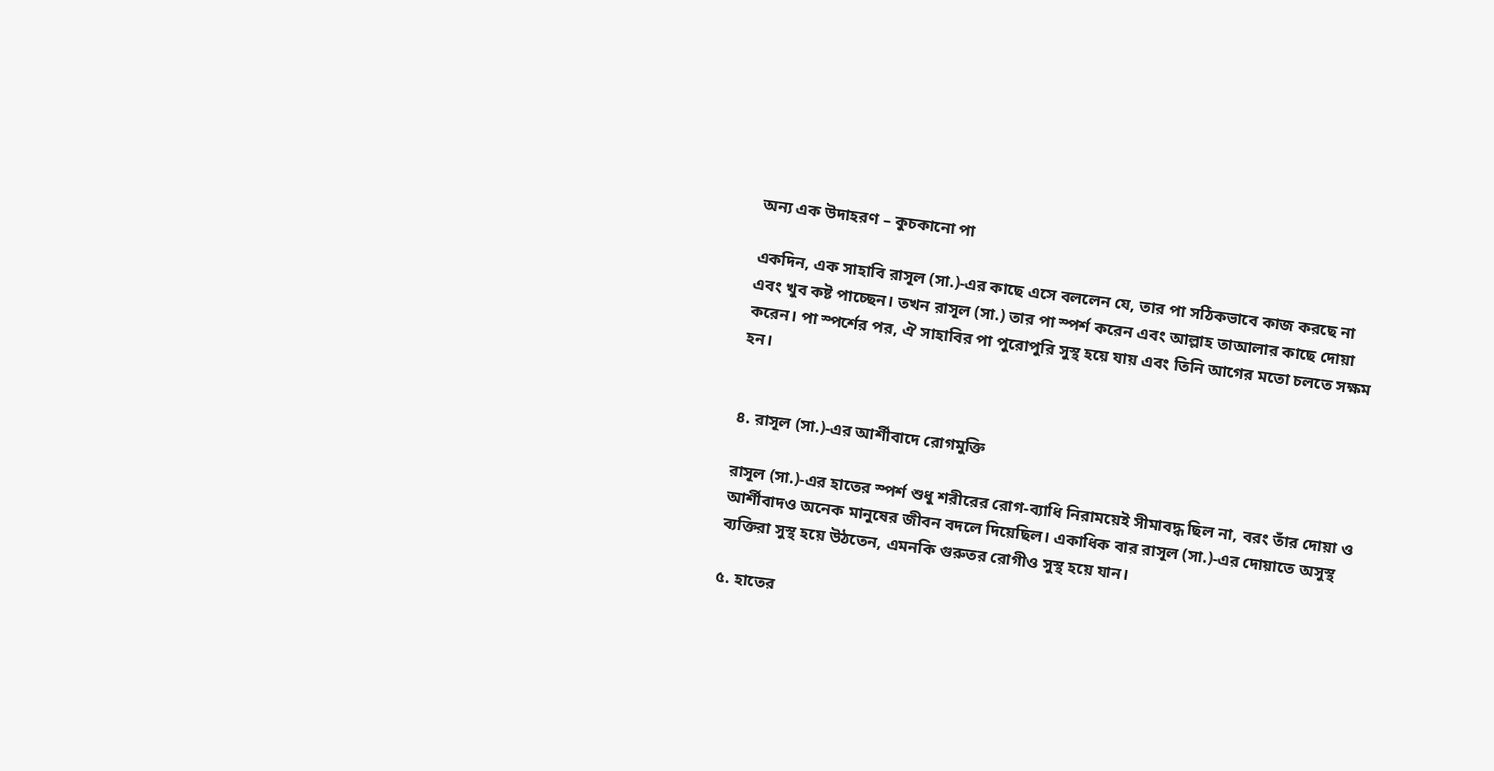অন্য এক উদাহরণ – কুচকানো পা

একদিন, এক সাহাবি রাসূল (সা.)-এর কাছে এসে বললেন যে, তার পা সঠিকভাবে কাজ করছে না এবং খুব কষ্ট পাচ্ছেন। তখন রাসূল (সা.) তার পা স্পর্শ করেন এবং আল্লাহ তাআলার কাছে দোয়া করেন। পা স্পর্শের পর, ঐ সাহাবির পা পুরোপুরি সুস্থ হয়ে যায় এবং তিনি আগের মতো চলতে সক্ষম হন।


৪. রাসূল (সা.)-এর আর্শীবাদে রোগমুক্তি

রাসূল (সা.)-এর হাতের স্পর্শ শুধু শরীরের রোগ-ব্যাধি নিরাময়েই সীমাবদ্ধ ছিল না, বরং তাঁর দোয়া ও আর্শীবাদও অনেক মানুষের জীবন বদলে দিয়েছিল। একাধিক বার রাসূল (সা.)-এর দোয়াতে অসুস্থ ব্যক্তিরা সুস্থ হয়ে উঠতেন, এমনকি গুরুতর রোগীও সুস্থ হয়ে যান।

৫. হাতের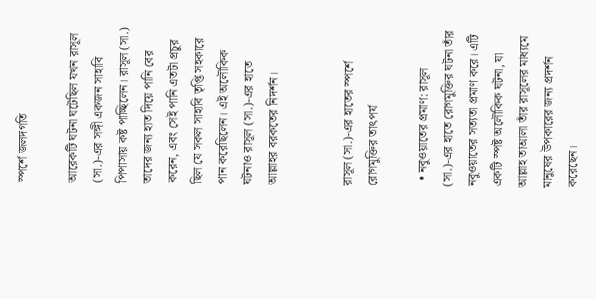স্পর্শে জলদগতি

আরেকটি ঘটনা ঘটেছিল যখন রাসূল (সা.)-এর সঙ্গী একজন সাহাবি পিপাসায় কষ্ট পাচ্ছিলেন। রাসূল (সা.) তাদের জন্য হাত দিয়ে পানি বের করেন, এবং সেই পানি এতটা প্রচুর ছিল যে সকল সাহাবি তৃপ্তি সহকারে পান করেছিলেন। এই অলৌকিক ঘটনাও রাসূল (সা.)-এর হাতে আল্লাহর বরকতের নিদর্শন।


রাসূল (সা.)-এর হাতের স্পর্শে রোগমুক্তির তাৎপর্য

  • নবুওয়াতের প্রমাণ: রাসূল (সা.)-এর হাতে রোগমুক্তির ঘটনা তাঁর নবুওয়াতের সত্যতা প্রমাণ করে। এটি একটি স্পষ্ট অলৌকিক ঘটনা, যা আল্লাহ তাআলা তাঁর রাসূলের মাধ্যমে মানুষের উপকারের জন্য প্রদর্শন করেছেন।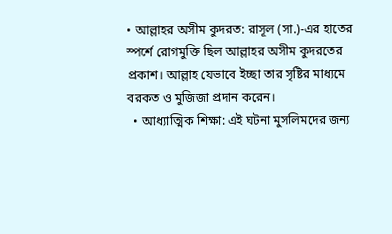• আল্লাহর অসীম কুদরত: রাসূল (সা.)-এর হাতের স্পর্শে রোগমুক্তি ছিল আল্লাহর অসীম কুদরতের প্রকাশ। আল্লাহ যেভাবে ইচ্ছা তার সৃষ্টির মাধ্যমে বরকত ও মুজিজা প্রদান করেন।
  • আধ্যাত্মিক শিক্ষা: এই ঘটনা মুসলিমদের জন্য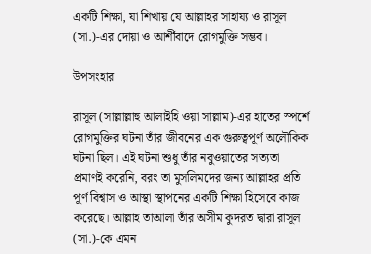একটি শিক্ষা, যা শিখায় যে আল্লাহর সাহায্য ও রাসূল (সা.)-এর দোয়া ও আর্শীবাদে রোগমুক্তি সম্ভব।

উপসংহার

রাসূল (সাল্লাল্লাহু আলাইহি ওয়া সাল্লাম)-এর হাতের স্পর্শে রোগমুক্তির ঘটনা তাঁর জীবনের এক গুরুত্বপূর্ণ অলৌকিক ঘটনা ছিল। এই ঘটনা শুধু তাঁর নবুওয়াতের সত্যতা প্রমাণই করেনি, বরং তা মুসলিমদের জন্য আল্লাহর প্রতি পূর্ণ বিশ্বাস ও আস্থা স্থাপনের একটি শিক্ষা হিসেবে কাজ করেছে। আল্লাহ তাআলা তাঁর অসীম কুদরত দ্বারা রাসূল (সা.)-কে এমন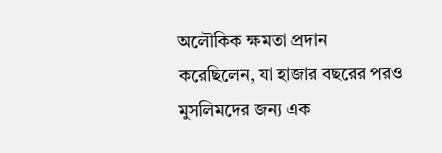অলৌকিক ক্ষমতা প্রদান করেছিলেন, যা হাজার বছরের পরও মুসলিমদের জন্য এক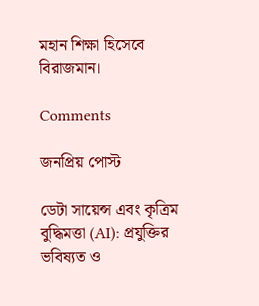মহান শিক্ষা হিসেবে বিরাজমান।

Comments

জনপ্রিয় পোস্ট

ডেটা সায়েন্স এবং কৃত্রিম বুদ্ধিমত্তা (AI): প্রযুক্তির ভবিষ্যত ও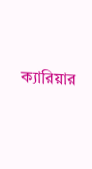ক্যারিয়ার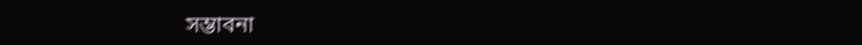সম্ভাবনা